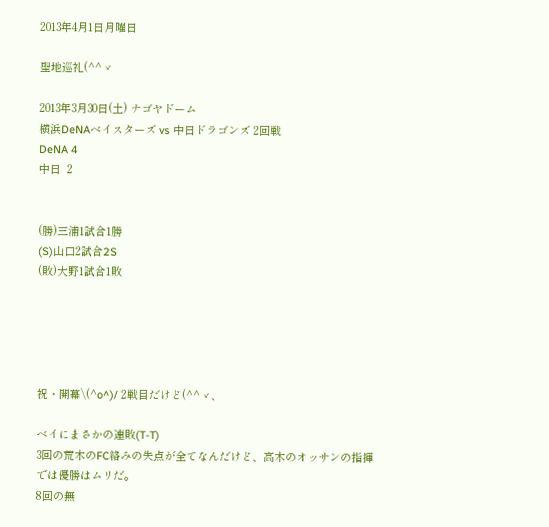2013年4月1日月曜日

聖地巡礼(^^ゞ

2013年3月30日(土) ナゴヤドーム
横浜DeNAベイスターズ vs 中日ドラゴンズ 2回戦
DeNA 4
中日  2


(勝)三浦1試合1勝
(S)山口2試合2S
(敗)大野1試合1敗





祝・開幕\(^o^)/ 2戦目だけど(^^ゞ、

ベイにまさかの連敗(T-T)
3回の荒木のFC絡みの失点が全てなんだけど、高木のオッサンの指揮では優勝はムリだ。
8回の無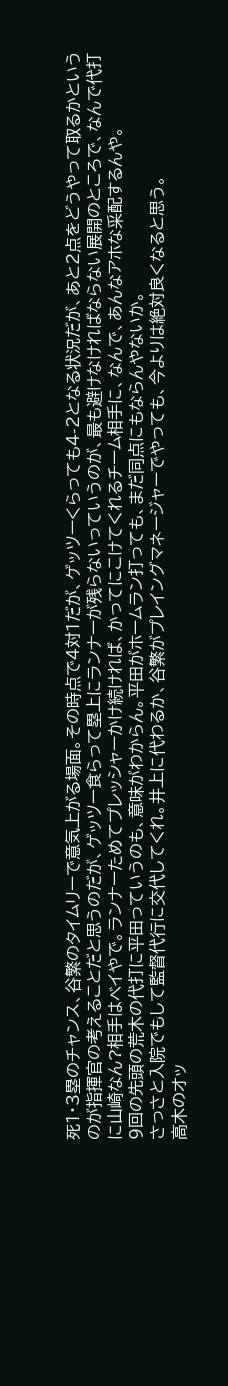死1・3塁のチャンス、谷繁のタイムリーで意気上がる場面。その時点で4対1だが、ゲッツーくらっても4-2となる状況だが、あと2点をどうやって取るかというのが指揮官の考えることだと思うのだが、ゲッツー食らって塁上にランナーが残らないっていうのが、最も避けなければならない展開のところで、なんで代打に山崎なん?相手はベイやで。ランナーためてプレッシャーかけ続ければ、かってにこけてくれるチーム相手に、なんで、あんなアホな采配するんや。
9回の先頭の荒木の代打に平田っていうのも、意味がわからん。平田がホームラン打っても、まだ同点にもならんやないか。
さっさと入院でもして監督代行に交代してくれ。井上に代わるか、谷繁がプレイングマネージャーでやっても、今よりは絶対良くなると思う。
高木のオッ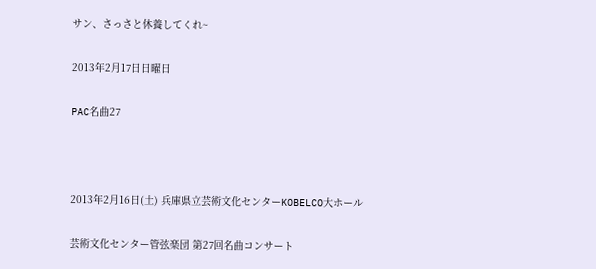サン、さっさと休養してくれ~

2013年2月17日日曜日

PAC名曲27



2013年2月16日(土) 兵庫県立芸術文化センターKOBELCO大ホール

芸術文化センター管弦楽団 第27回名曲コンサート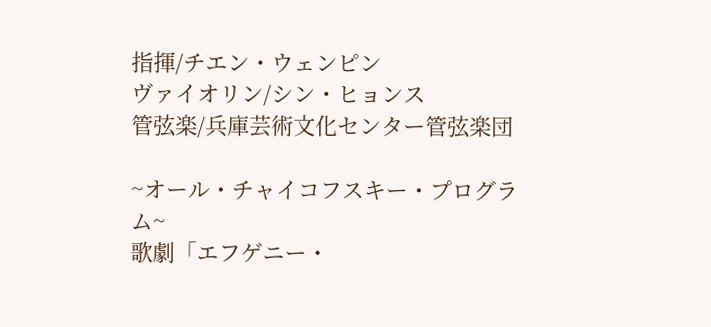指揮/チエン・ウェンピン
ヴァイオリン/シン・ヒョンス
管弦楽/兵庫芸術文化センター管弦楽団

~オール・チャイコフスキー・プログラム~
歌劇「エフゲニー・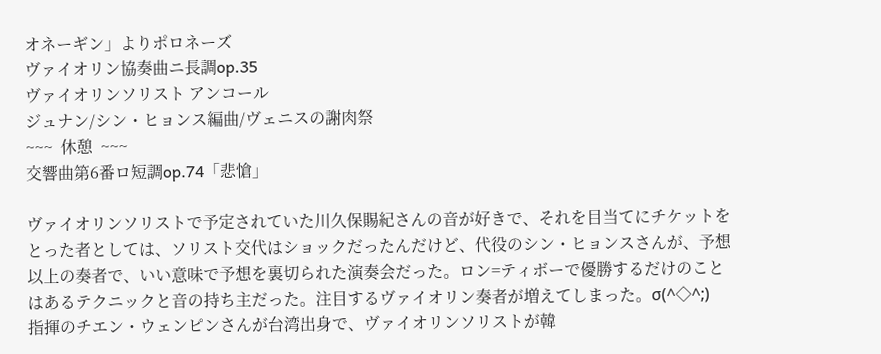オネーギン」よりポロネーズ
ヴァイオリン協奏曲ニ長調op.35
ヴァイオリンソリスト アンコール
ジュナン/シン・ヒョンス編曲/ヴェニスの謝肉祭
~~~  休憩  ~~~
交響曲第6番ロ短調op.74「悲愴」

ヴァイオリンソリストで予定されていた川久保賜紀さんの音が好きで、それを目当てにチケットをとった者としては、ソリスト交代はショックだったんだけど、代役のシン・ヒョンスさんが、予想以上の奏者で、いい意味で予想を裏切られた演奏会だった。ロン=ティボーで優勝するだけのことはあるテクニックと音の持ち主だった。注目するヴァイオリン奏者が増えてしまった。σ(^◇^;)
指揮のチエン・ウェンピンさんが台湾出身で、ヴァイオリンソリストが韓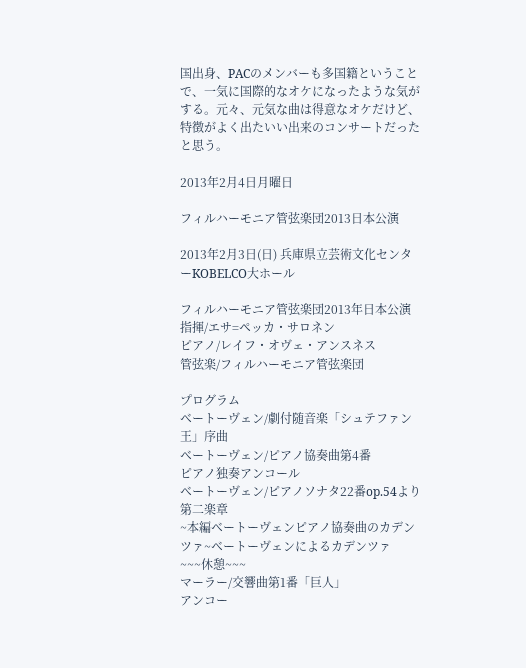国出身、PACのメンバーも多国籍ということで、一気に国際的なオケになったような気がする。元々、元気な曲は得意なオケだけど、特徴がよく出たいい出来のコンサートだったと思う。

2013年2月4日月曜日

フィルハーモニア管弦楽団2013日本公演

2013年2月3日(日) 兵庫県立芸術文化センターKOBELCO大ホール

フィルハーモニア管弦楽団2013年日本公演
指揮/エサ=ペッカ・サロネン
ピアノ/レイフ・オヴェ・アンスネス
管弦楽/フィルハーモニア管弦楽団

プログラム
ベートーヴェン/劇付随音楽「シュテファン王」序曲
ベートーヴェン/ピアノ協奏曲第4番
ピアノ独奏アンコール
ベートーヴェン/ピアノソナタ22番op.54より第二楽章
~本編ベートーヴェンピアノ協奏曲のカデンツァ~ベートーヴェンによるカデンツァ
~~~休憩~~~
マーラー/交響曲第1番「巨人」
アンコー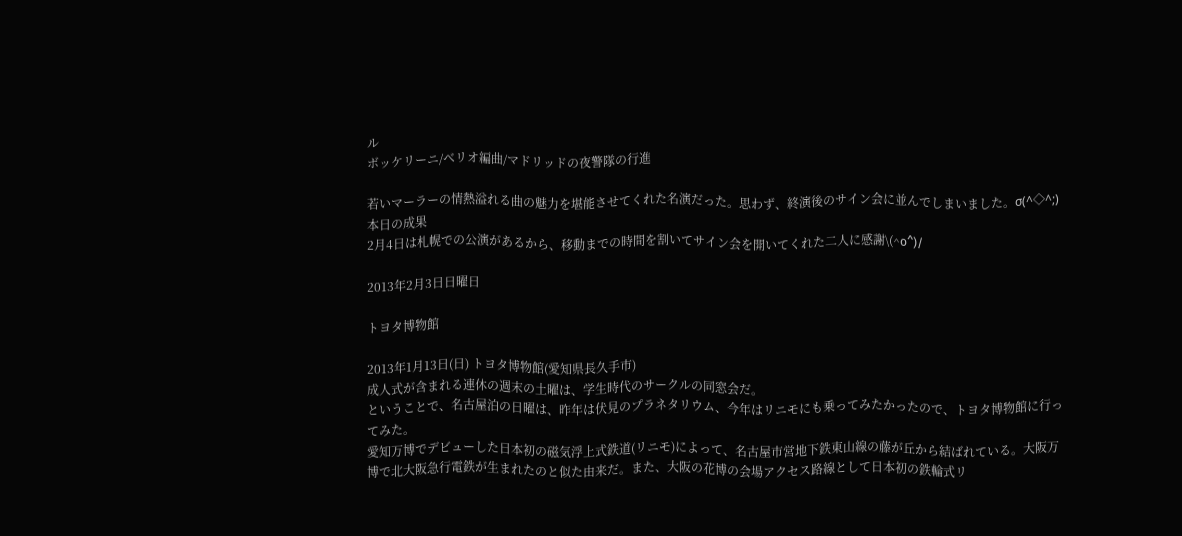ル
ボッケリーニ/ベリオ編曲/マドリッドの夜警隊の行進

若いマーラーの情熱溢れる曲の魅力を堪能させてくれた名演だった。思わず、終演後のサイン会に並んでしまいました。σ(^◇^;)
本日の成果
2月4日は札幌での公演があるから、移動までの時間を割いてサイン会を開いてくれた二人に感謝\(^o^)/

2013年2月3日日曜日

トヨタ博物館

2013年1月13日(日) トヨタ博物館(愛知県長久手市)
成人式が含まれる連休の週末の土曜は、学生時代のサークルの同窓会だ。
ということで、名古屋泊の日曜は、昨年は伏見のプラネタリウム、今年はリニモにも乗ってみたかったので、トヨタ博物館に行ってみた。
愛知万博でデビューした日本初の磁気浮上式鉄道(リニモ)によって、名古屋市営地下鉄東山線の藤が丘から結ばれている。大阪万博で北大阪急行電鉄が生まれたのと似た由来だ。また、大阪の花博の会場アクセス路線として日本初の鉄輪式リ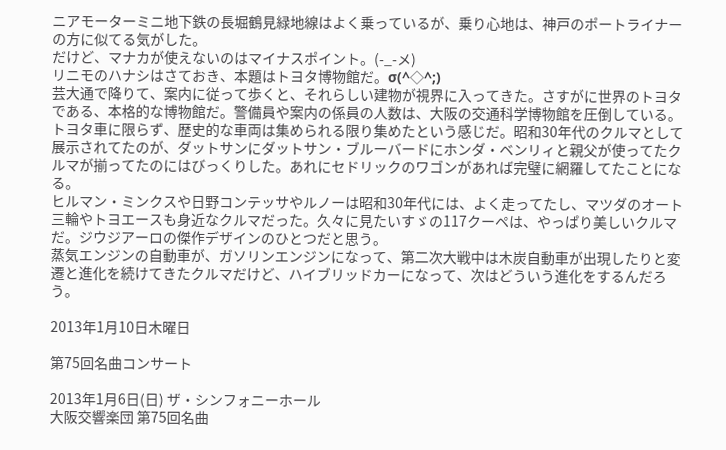ニアモーターミニ地下鉄の長堀鶴見緑地線はよく乗っているが、乗り心地は、神戸のポートライナーの方に似てる気がした。
だけど、マナカが使えないのはマイナスポイント。(-_-メ)
リニモのハナシはさておき、本題はトヨタ博物館だ。σ(^◇^;)
芸大通で降りて、案内に従って歩くと、それらしい建物が視界に入ってきた。さすがに世界のトヨタである、本格的な博物館だ。警備員や案内の係員の人数は、大阪の交通科学博物館を圧倒している。
トヨタ車に限らず、歴史的な車両は集められる限り集めたという感じだ。昭和30年代のクルマとして展示されてたのが、ダットサンにダットサン・ブルーバードにホンダ・ベンリィと親父が使ってたクルマが揃ってたのにはびっくりした。あれにセドリックのワゴンがあれば完璧に網羅してたことになる。
ヒルマン・ミンクスや日野コンテッサやルノーは昭和30年代には、よく走ってたし、マツダのオート三輪やトヨエースも身近なクルマだった。久々に見たいすゞの117クーペは、やっぱり美しいクルマだ。ジウジアーロの傑作デザインのひとつだと思う。
蒸気エンジンの自動車が、ガソリンエンジンになって、第二次大戦中は木炭自動車が出現したりと変遷と進化を続けてきたクルマだけど、ハイブリッドカーになって、次はどういう進化をするんだろう。

2013年1月10日木曜日

第75回名曲コンサート

2013年1月6日(日) ザ・シンフォニーホール
大阪交響楽団 第75回名曲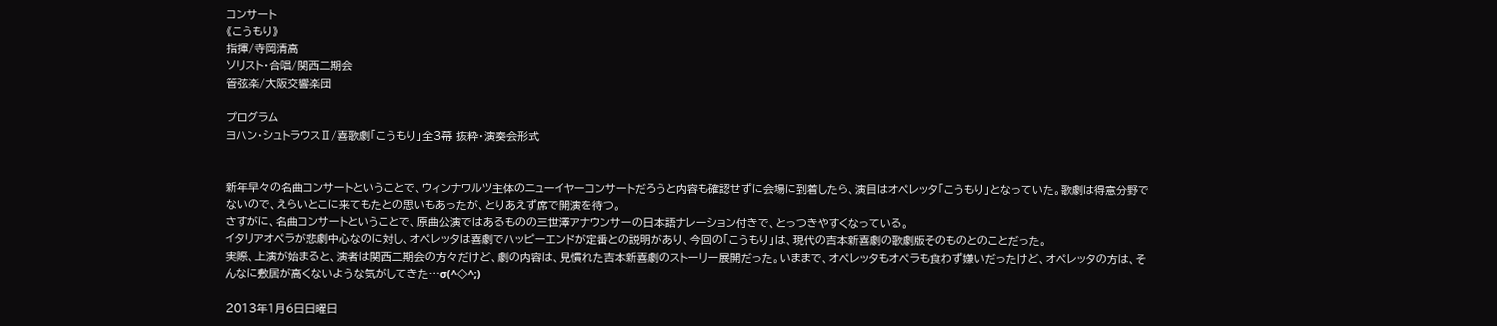コンサート
《こうもり》
指揮/寺岡清高
ソリスト・合唱/関西二期会
管弦楽/大阪交響楽団

プログラム
ヨハン・シュトラウスⅡ/喜歌劇「こうもり」全3幕 抜粋・演奏会形式


新年早々の名曲コンサートということで、ウィンナワルツ主体のニューイヤーコンサートだろうと内容も確認せずに会場に到着したら、演目はオペレッタ「こうもり」となっていた。歌劇は得意分野でないので、えらいとこに来てもたとの思いもあったが、とりあえず席で開演を待つ。
さすがに、名曲コンサートということで、原曲公演ではあるものの三世澤アナウンサーの日本語ナレーション付きで、とっつきやすくなっている。
イタリアオペラが悲劇中心なのに対し、オペレッタは喜劇でハッピーエンドが定番との説明があり、今回の「こうもり」は、現代の吉本新喜劇の歌劇版そのものとのことだった。
実際、上演が始まると、演者は関西二期会の方々だけど、劇の内容は、見慣れた吉本新喜劇のストーリー展開だった。いままで、オペレッタもオペラも食わず嫌いだったけど、オペレッタの方は、そんなに敷居が高くないような気がしてきた…σ(^◇^;)

2013年1月6日日曜日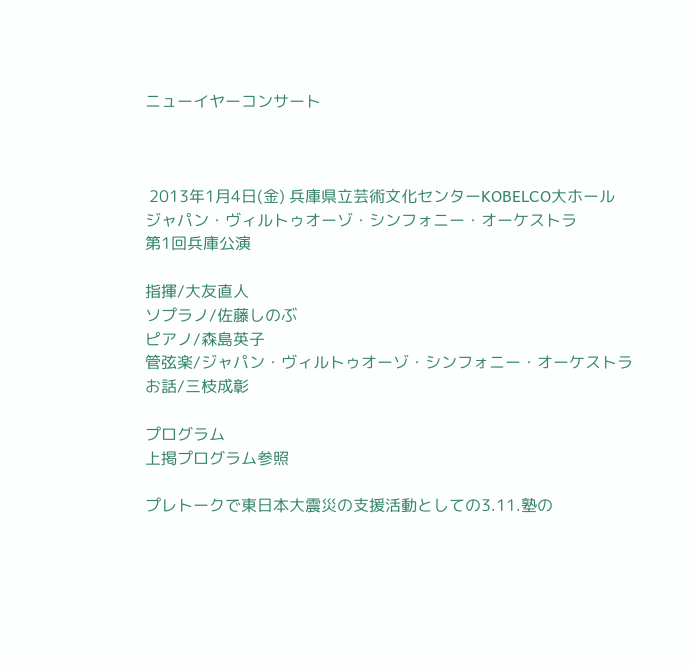ニューイヤーコンサート



 2013年1月4日(金) 兵庫県立芸術文化センターKOBELCO大ホール
ジャパン・ヴィルトゥオーゾ・シンフォニー・オーケストラ
第1回兵庫公演

指揮/大友直人
ソプラノ/佐藤しのぶ
ピアノ/森島英子
管弦楽/ジャパン・ヴィルトゥオーゾ・シンフォニー・オーケストラ
お話/三枝成彰

プログラム
上掲プログラム参照

プレトークで東日本大震災の支援活動としての3.11.塾の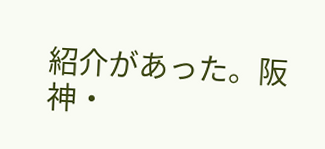紹介があった。阪神・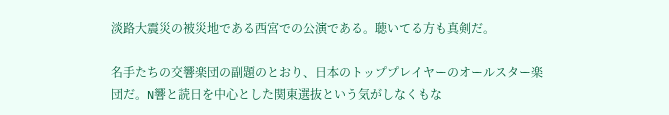淡路大震災の被災地である西宮での公演である。聴いてる方も真剣だ。

名手たちの交響楽団の副題のとおり、日本のトッププレイヤーのオールスター楽団だ。N響と読日を中心とした関東選抜という気がしなくもな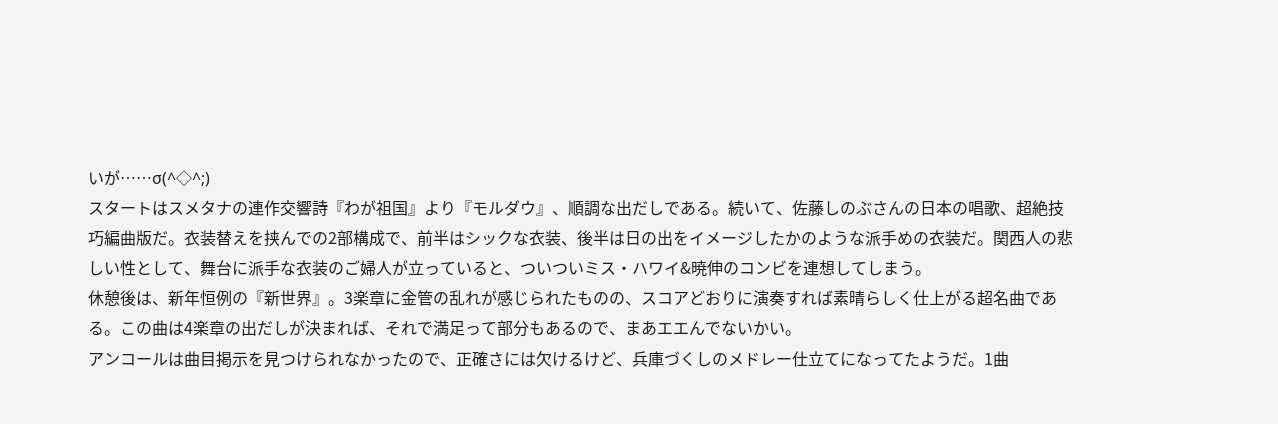いが……σ(^◇^;)
スタートはスメタナの連作交響詩『わが祖国』より『モルダウ』、順調な出だしである。続いて、佐藤しのぶさんの日本の唱歌、超絶技巧編曲版だ。衣装替えを挟んでの2部構成で、前半はシックな衣装、後半は日の出をイメージしたかのような派手めの衣装だ。関西人の悲しい性として、舞台に派手な衣装のご婦人が立っていると、ついついミス・ハワイ&暁伸のコンビを連想してしまう。
休憩後は、新年恒例の『新世界』。3楽章に金管の乱れが感じられたものの、スコアどおりに演奏すれば素晴らしく仕上がる超名曲である。この曲は4楽章の出だしが決まれば、それで満足って部分もあるので、まあエエんでないかい。
アンコールは曲目掲示を見つけられなかったので、正確さには欠けるけど、兵庫づくしのメドレー仕立てになってたようだ。1曲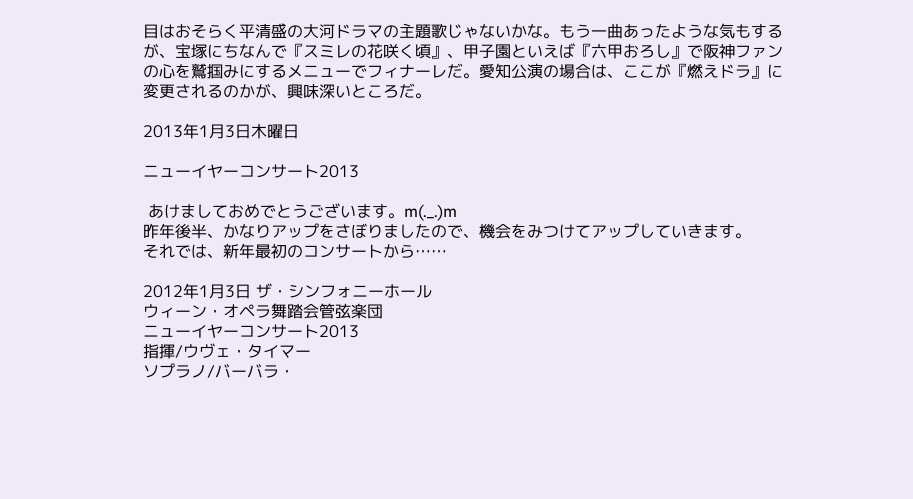目はおそらく平清盛の大河ドラマの主題歌じゃないかな。もう一曲あったような気もするが、宝塚にちなんで『スミレの花咲く頃』、甲子園といえば『六甲おろし』で阪神ファンの心を鷲掴みにするメニューでフィナーレだ。愛知公演の場合は、ここが『燃えドラ』に変更されるのかが、興味深いところだ。

2013年1月3日木曜日

ニューイヤーコンサート2013

 あけましておめでとうございます。m(._.)m
昨年後半、かなりアップをさぼりましたので、機会をみつけてアップしていきます。
それでは、新年最初のコンサートから……

2012年1月3日 ザ・シンフォニーホール
ウィーン・オペラ舞踏会管弦楽団
ニューイヤーコンサート2013
指揮/ウヴェ・タイマー
ソプラノ/バーバラ・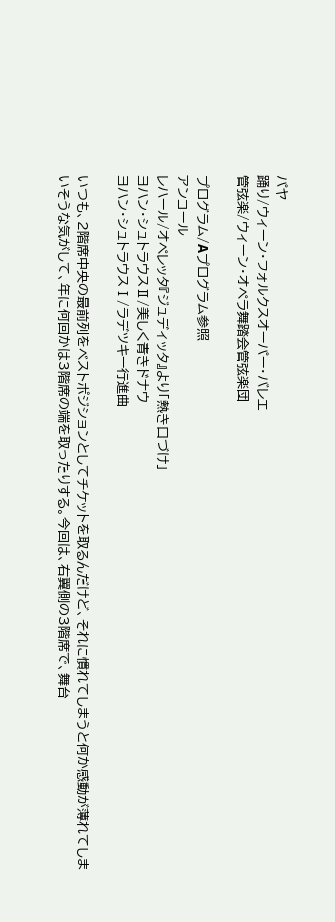パヤ
踊り/ウィーン・フォルクスオーパー・バレエ
管弦楽/ウィーン・オペラ舞踏会管弦楽団

プログラム/Aプログラム参照
アンコール
レハール/オペレッタ『ジュディッタ』より「熱き口づけ」
ヨハン・シュトラウスⅡ/美しく青きドナウ
ヨハン・シュトラウスⅠ/ラデツキー行進曲

いつも、2階席中央の最前列をベストポジションとしてチケットを取るんだけど、それに慣れてしまうと何か感動が薄れてしまいそうな気がして、年に何回かは3階席の端を取ったりする。今回は、右翼側の3階席で、舞台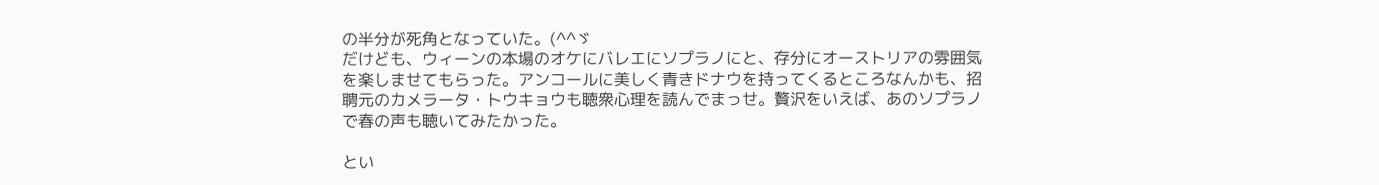の半分が死角となっていた。(^^ゞ
だけども、ウィーンの本場のオケにバレエにソプラノにと、存分にオーストリアの雰囲気を楽しませてもらった。アンコールに美しく青きドナウを持ってくるところなんかも、招聘元のカメラータ・トウキョウも聴衆心理を読んでまっせ。贅沢をいえば、あのソプラノで春の声も聴いてみたかった。

とい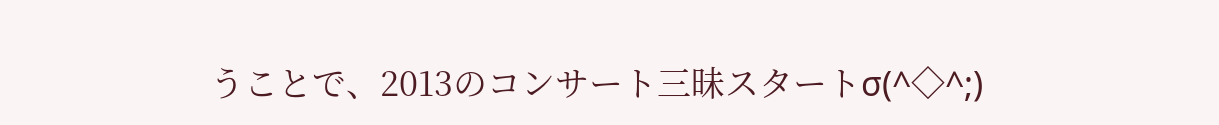うことで、2013のコンサート三昧スタートσ(^◇^;)